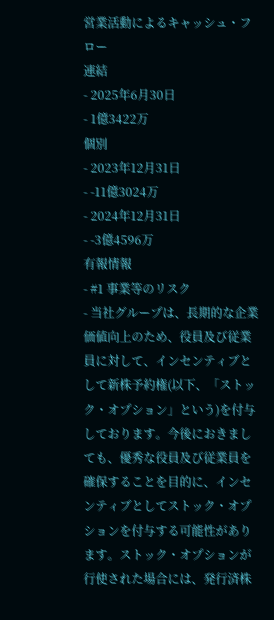営業活動によるキャッシュ・フロー
連結
- 2025年6月30日
- 1億3422万
個別
- 2023年12月31日
- -11億3024万
- 2024年12月31日
- -3億4596万
有報情報
- #1 事業等のリスク
- 当社グループは、長期的な企業価値向上のため、役員及び従業員に対して、インセンティブとして新株予約権(以下、「ストック・オプション」という)を付与しております。今後におきましても、優秀な役員及び従業員を確保することを目的に、インセンティブとしてストック・オプションを付与する可能性があります。ストック・オプションが行使された場合には、発行済株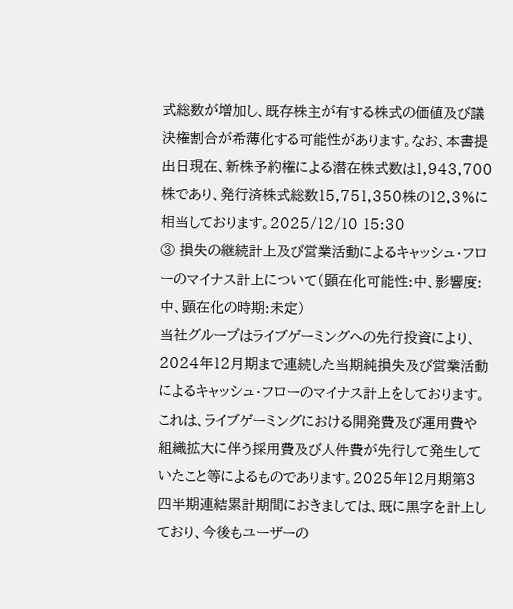式総数が増加し、既存株主が有する株式の価値及び議決権割合が希薄化する可能性があります。なお、本書提出日現在、新株予約権による潜在株式数は1,943,700株であり、発行済株式総数15,751,350株の12.3%に相当しております。2025/12/10 15:30
③ 損失の継続計上及び営業活動によるキャッシュ・フローのマイナス計上について(顕在化可能性:中、影響度:中、顕在化の時期:未定)
当社グループはライブゲーミングへの先行投資により、2024年12月期まで連続した当期純損失及び営業活動によるキャッシュ・フローのマイナス計上をしております。これは、ライブゲーミングにおける開発費及び運用費や組織拡大に伴う採用費及び人件費が先行して発生していたこと等によるものであります。2025年12月期第3四半期連結累計期間におきましては、既に黒字を計上しており、今後もユーザーの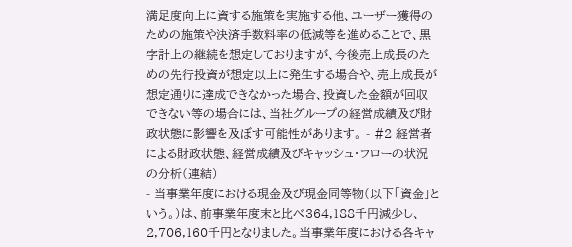満足度向上に資する施策を実施する他、ユーザー獲得のための施策や決済手数料率の低減等を進めることで、黒字計上の継続を想定しておりますが、今後売上成長のための先行投資が想定以上に発生する場合や、売上成長が想定通りに達成できなかった場合、投資した金額が回収できない等の場合には、当社グループの経営成績及び財政状態に影響を及ぼす可能性があります。 - #2 経営者による財政状態、経営成績及びキャッシュ・フローの状況の分析(連結)
- 当事業年度における現金及び現金同等物(以下「資金」という。)は、前事業年度末と比べ364,188千円減少し、2,706,160千円となりました。当事業年度における各キャ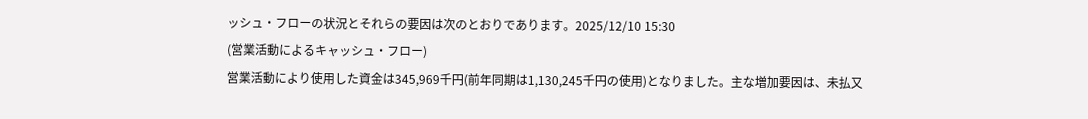ッシュ・フローの状況とそれらの要因は次のとおりであります。2025/12/10 15:30
(営業活動によるキャッシュ・フロー)
営業活動により使用した資金は345,969千円(前年同期は1,130,245千円の使用)となりました。主な増加要因は、未払又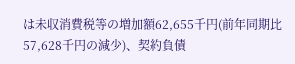は未収消費税等の増加額62,655千円(前年同期比57,628千円の減少)、契約負債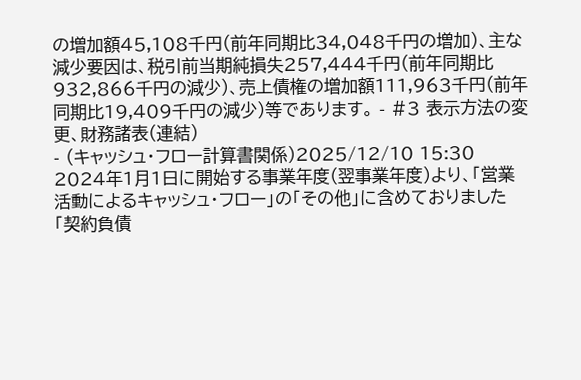の増加額45,108千円(前年同期比34,048千円の増加)、主な減少要因は、税引前当期純損失257,444千円(前年同期比932,866千円の減少)、売上債権の増加額111,963千円(前年同期比19,409千円の減少)等であります。 - #3 表示方法の変更、財務諸表(連結)
- (キャッシュ・フロー計算書関係)2025/12/10 15:30
2024年1月1日に開始する事業年度(翌事業年度)より、「営業活動によるキャッシュ・フロー」の「その他」に含めておりました「契約負債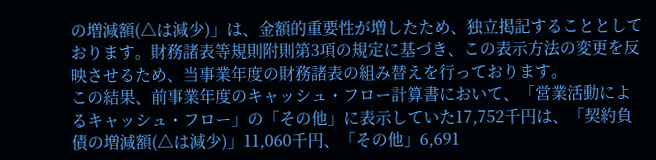の増減額(△は減少)」は、金額的重要性が増したため、独立掲記することとしております。財務諸表等規則附則第3項の規定に基づき、この表示方法の変更を反映させるため、当事業年度の財務諸表の組み替えを行っております。
この結果、前事業年度のキャッシュ・フロー計算書において、「営業活動によるキャッシュ・フロー」の「その他」に表示していた17,752千円は、「契約負債の増減額(△は減少)」11,060千円、「その他」6,691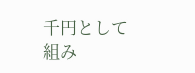千円として組み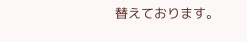替えております。